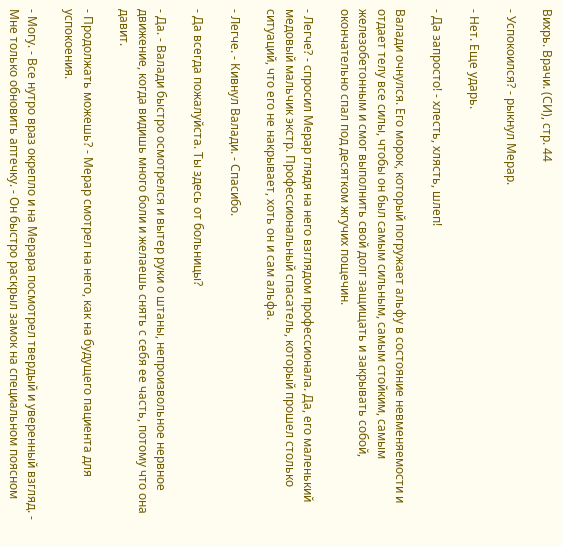Вихрь. Врачи. (СИ), стр. 44

- Успокоился? - рыкнул Мерар.

- Нет. Еще ударь.

- Да запросто! - хлесть, хлясть, шлеп!

Валади очнулся. Его морок, который погружает альфу в состояние невменяемости и отдает телу все силы, чтобы он был самым сильным, самым стойким, самым железобетонным и смог выполнить свой долг защищать и закрывать собой, окончательно спал под десятком жгучих пощечин.

- Легче? - спросил Мерар глядя на него взглядом профессионала. Да, его маленький медовый мальчик экстр. Профессиональный спасатель, который прошел столько ситуаций, что его не накрывает, хоть он и сам альфа.

- Легче. - Кивнул Валади. - Спасибо.

- Да всегда пожалуйста. Ты здесь от больницы?

- Да. - Валади быстро осмотрелся и вытер руки о штаны, непроизвольное нервное движение, когда видишь много боли и желаешь снять с себя ее часть, потому что она давит.

- Продолжать можешь? - Мерар смотрел на него, как на будущего пациента для успокоения.

- Могу. - Все нутро враз окрепло и на Мерара посмотрел твердый и уверенный взгляд. - Мне только обновить аптечку. - Он быстро раскрыл замок на специальном поясном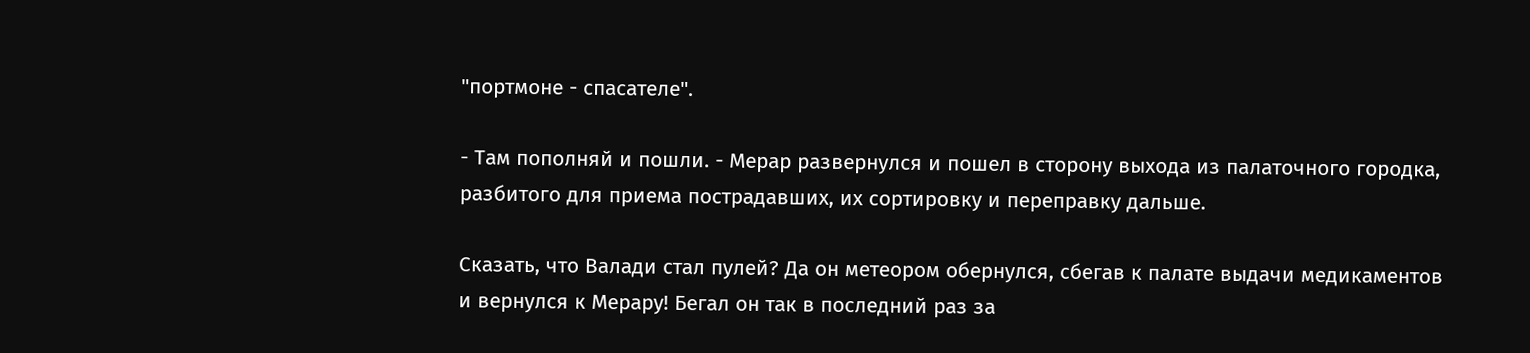"портмоне - спасателе".

- Там пополняй и пошли. - Мерар развернулся и пошел в сторону выхода из палаточного городка, разбитого для приема пострадавших, их сортировку и переправку дальше.

Сказать, что Валади стал пулей? Да он метеором обернулся, сбегав к палате выдачи медикаментов и вернулся к Мерару! Бегал он так в последний раз за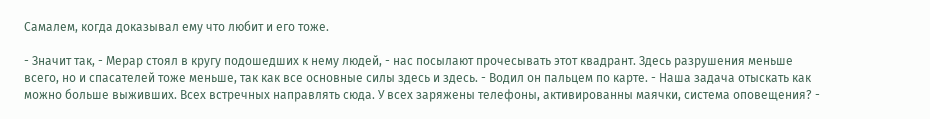Самалем, когда доказывал ему что любит и его тоже.

- Значит так, - Мерар стоял в кругу подошедших к нему людей, - нас посылают прочесывать этот квадрант. Здесь разрушения меньше всего, но и спасателей тоже меньше, так как все основные силы здесь и здесь. - Водил он пальцем по карте. - Наша задача отыскать как можно больше выживших. Всех встречных направлять сюда. У всех заряжены телефоны, активированны маячки, система оповещения? -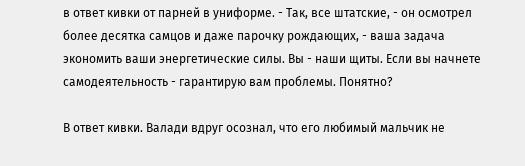в ответ кивки от парней в униформе. - Так, все штатские, - он осмотрел более десятка самцов и даже парочку рождающих, - ваша задача экономить ваши энергетические силы. Вы - наши щиты. Если вы начнете самодеятельность - гарантирую вам проблемы. Понятно?

В ответ кивки. Валади вдруг осознал, что его любимый мальчик не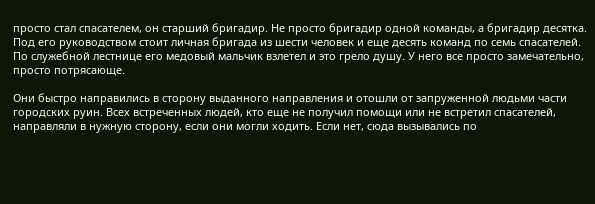просто стал спасателем, он старший бригадир. Не просто бригадир одной команды, а бригадир десятка. Под его руководством стоит личная бригада из шести человек и еще десять команд по семь спасателей. По служебной лестнице его медовый мальчик взлетел и это грело душу. У него все просто замечательно, просто потрясающе.

Они быстро направились в сторону выданного направления и отошли от запруженной людьми части городских руин. Всех встреченных людей, кто еще не получил помощи или не встретил спасателей, направляли в нужную сторону, если они могли ходить. Если нет, сюда вызывались по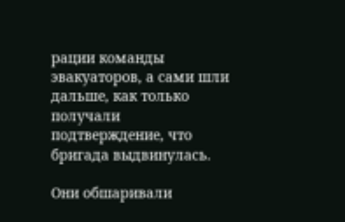рации команды эвакуаторов, а сами шли дальше, как только получали подтверждение, что бригада выдвинулась.

Они обшаривали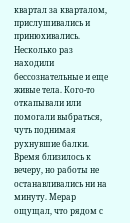квартал за кварталом, прислушивались и принюхивались. Несколько раз находили бессознательные и еще живые тела. Кого-то откапывали или помогали выбраться, чуть поднимая рухнувшие балки. Время близилось к вечеру, но работы не останавливались ни на минуту. Мерар ощущал, что рядом с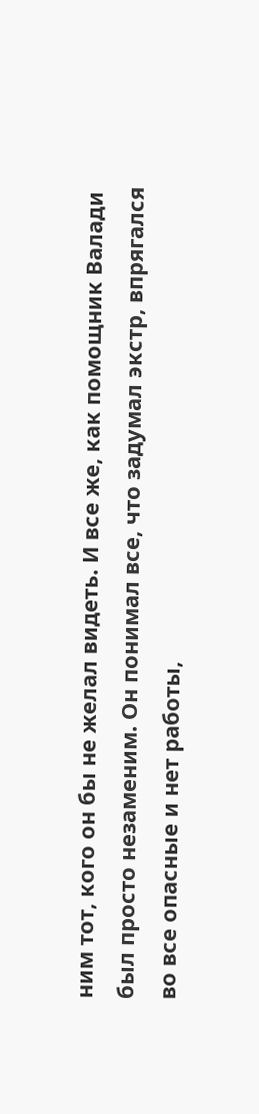ним тот, кого он бы не желал видеть. И все же, как помощник Валади был просто незаменим. Он понимал все, что задумал экстр, впрягался во все опасные и нет работы,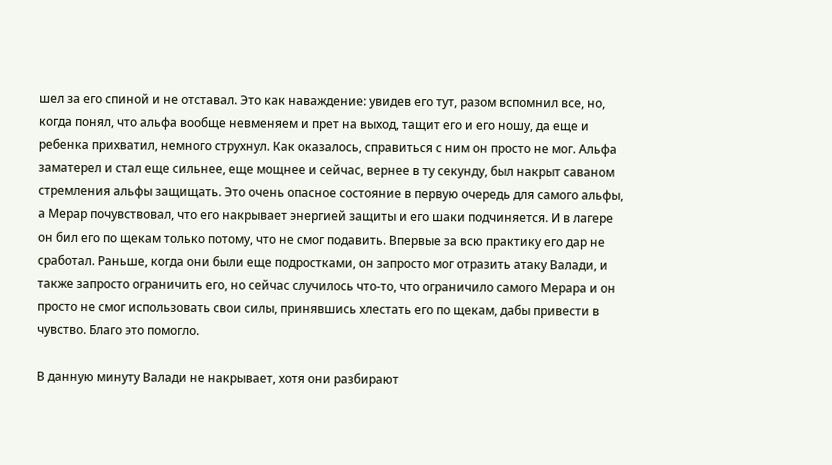шел за его спиной и не отставал. Это как наваждение: увидев его тут, разом вспомнил все, но, когда понял, что альфа вообще невменяем и прет на выход, тащит его и его ношу, да еще и ребенка прихватил, немного струхнул. Как оказалось, справиться с ним он просто не мог. Альфа заматерел и стал еще сильнее, еще мощнее и сейчас, вернее в ту секунду, был накрыт саваном стремления альфы защищать. Это очень опасное состояние в первую очередь для самого альфы, а Мерар почувствовал, что его накрывает энергией защиты и его шаки подчиняется. И в лагере он бил его по щекам только потому, что не смог подавить. Впервые за всю практику его дар не сработал. Раньше, когда они были еще подростками, он запросто мог отразить атаку Валади, и также запросто ограничить его, но сейчас случилось что-то, что ограничило самого Мерара и он просто не смог использовать свои силы, принявшись хлестать его по щекам, дабы привести в чувство. Благо это помогло.

В данную минуту Валади не накрывает, хотя они разбирают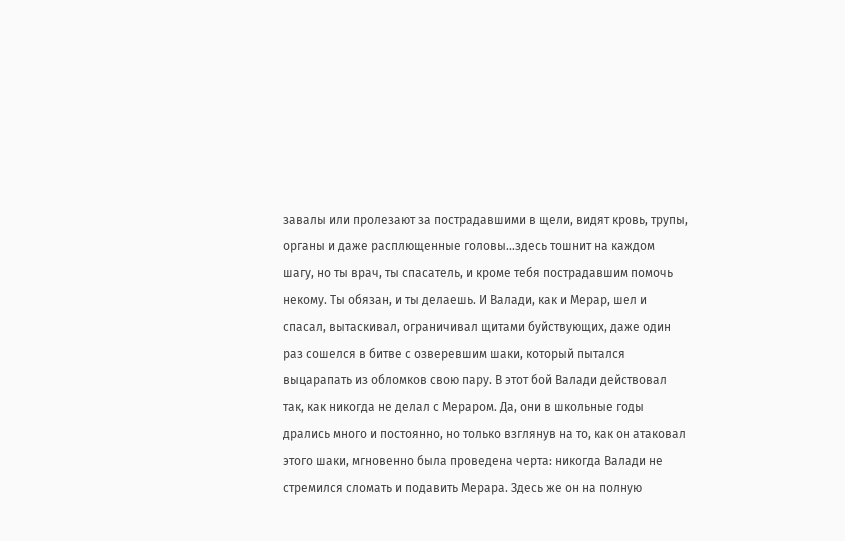завалы или пролезают за пострадавшими в щели, видят кровь, трупы, органы и даже расплющенные головы…здесь тошнит на каждом шагу, но ты врач, ты спасатель, и кроме тебя пострадавшим помочь некому. Ты обязан, и ты делаешь. И Валади, как и Мерар, шел и спасал, вытаскивал, ограничивал щитами буйствующих, даже один раз сошелся в битве с озверевшим шаки, который пытался выцарапать из обломков свою пару. В этот бой Валади действовал так, как никогда не делал с Мераром. Да, они в школьные годы дрались много и постоянно, но только взглянув на то, как он атаковал этого шаки, мгновенно была проведена черта: никогда Валади не стремился сломать и подавить Мерара. Здесь же он на полную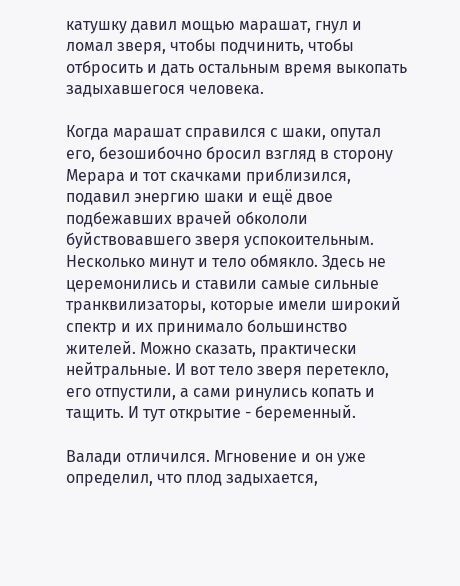катушку давил мощью марашат, гнул и ломал зверя, чтобы подчинить, чтобы отбросить и дать остальным время выкопать задыхавшегося человека.

Когда марашат справился с шаки, опутал его, безошибочно бросил взгляд в сторону Мерара и тот скачками приблизился, подавил энергию шаки и ещё двое подбежавших врачей обкололи буйствовавшего зверя успокоительным. Несколько минут и тело обмякло. Здесь не церемонились и ставили самые сильные транквилизаторы, которые имели широкий спектр и их принимало большинство жителей. Можно сказать, практически нейтральные. И вот тело зверя перетекло, его отпустили, а сами ринулись копать и тащить. И тут открытие - беременный.

Валади отличился. Мгновение и он уже определил, что плод задыхается,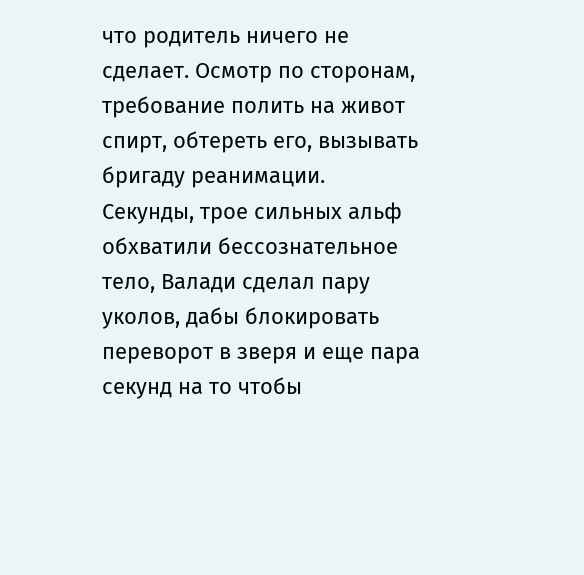что родитель ничего не сделает. Осмотр по сторонам, требование полить на живот спирт, обтереть его, вызывать бригаду реанимации. Секунды, трое сильных альф обхватили бессознательное тело, Валади сделал пару уколов, дабы блокировать переворот в зверя и еще пара секунд на то чтобы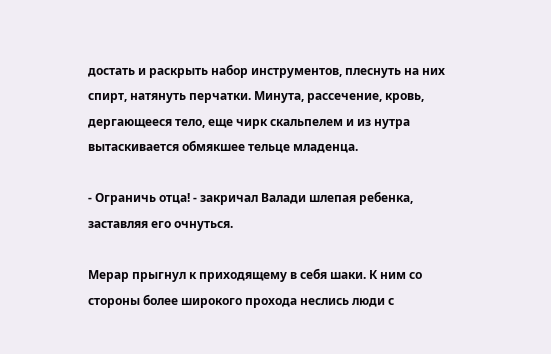достать и раскрыть набор инструментов, плеснуть на них спирт, натянуть перчатки. Минута, рассечение, кровь, дергающееся тело, еще чирк скальпелем и из нутра вытаскивается обмякшее тельце младенца.

- Ограничь отца! - закричал Валади шлепая ребенка, заставляя его очнуться.

Мерар прыгнул к приходящему в себя шаки. К ним со стороны более широкого прохода неслись люди с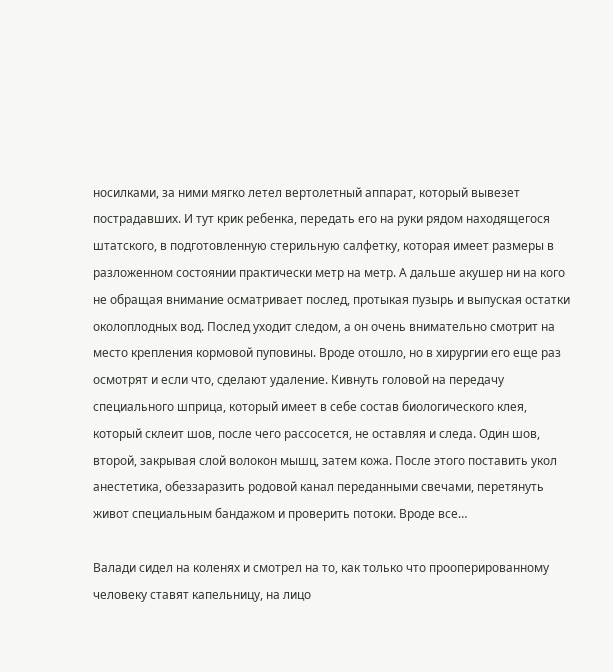носилками, за ними мягко летел вертолетный аппарат, который вывезет пострадавших. И тут крик ребенка, передать его на руки рядом находящегося штатского, в подготовленную стерильную салфетку, которая имеет размеры в разложенном состоянии практически метр на метр. А дальше акушер ни на кого не обращая внимание осматривает послед, протыкая пузырь и выпуская остатки околоплодных вод. Послед уходит следом, а он очень внимательно смотрит на место крепления кормовой пуповины. Вроде отошло, но в хирургии его еще раз осмотрят и если что, сделают удаление. Кивнуть головой на передачу специального шприца, который имеет в себе состав биологического клея, который склеит шов, после чего рассосется, не оставляя и следа. Один шов, второй, закрывая слой волокон мышц, затем кожа. После этого поставить укол анестетика, обеззаразить родовой канал переданными свечами, перетянуть живот специальным бандажом и проверить потоки. Вроде все…

Валади сидел на коленях и смотрел на то, как только что прооперированному человеку ставят капельницу, на лицо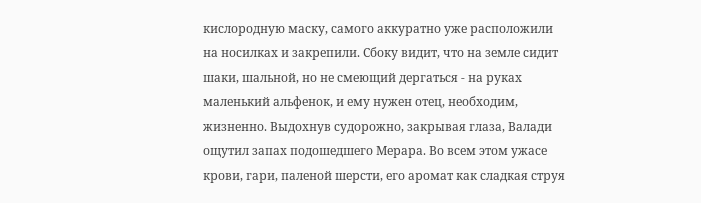кислородную маску, самого аккуратно уже расположили на носилках и закрепили. Сбоку видит, что на земле сидит шаки, шальной, но не смеющий дергаться - на руках маленький альфенок, и ему нужен отец, необходим, жизненно. Выдохнув судорожно, закрывая глаза, Валади ощутил запах подошедшего Мерара. Во всем этом ужасе крови, гари, паленой шерсти, его аромат как сладкая струя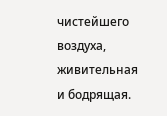чистейшего воздуха, живительная и бодрящая.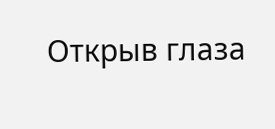Открыв глаза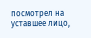посмотрел на уставшее лицо,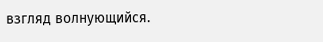взгляд волнующийся.